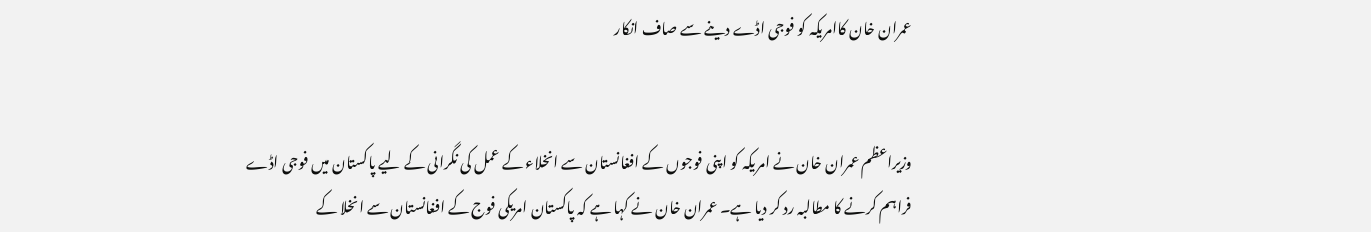عمران خان کاامریکہ کو فوجی اڈے دینے سے صاف انکار


وزیراعظم عمران خان نے امریکہ کو اپنی فوجوں کے افغانستان سے انخلاء کے عمل کی نگرانی کے لیے پاکستان میں فوجی اڈے فراہم کرنے کا مطالبہ رد کر دیا ہے۔ عمران خان نے کہا ہے کہ پاکستان امریکی فوج کے افغانستان سے انخلا کے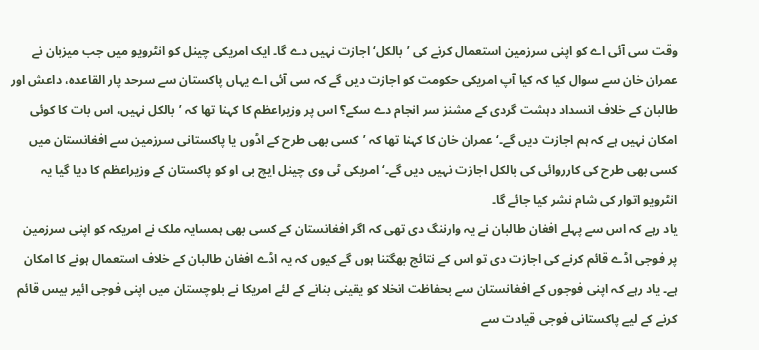وقت سی آئی اے کو اپنی سرزمین استعمال کرنے کی ’بالکل‘ اجازت نہیں دے گا۔ ایک امریکی چینل کو انٹرویو میں جب میزبان نے عمران خان سے سوال کیا کہ کیا آپ امریکی حکومت کو اجازت دیں گے کہ سی آئی اے یہاں پاکستان سے سرحد پار القاعدہ، داعش اور طالبان کے خلاف انسداد دہشت گردی کے مشنز سر انجام دے سکے؟ اس پر وزیراعظم کا کہنا تھا کہ ’بالکل نہیں، اس بات کا کوئی امکان نہیں ہے کہ ہم اجازت دیں گے۔‘ عمران خان کا کہنا تھا کہ ’کسی بھی طرح کے اڈوں یا پاکستانی سرزمین سے افغانستان میں کسی بھی طرح کی کارروائی کی بالکل اجازت نہیں دیں گے۔‘ امریکی ٹی وی چینل ایچ بی او کو پاکستان کے وزیراعظم کا دیا گیا یہ انٹرویو اتوار کی شام نشر کیا جائے گا۔
یاد رہے کہ اس سے پہلے افغان طالبان نے یہ وارننگ دی تھی کہ اگر افغانستان کے کسی بھی ہمسایہ ملک نے امریکہ کو اپنی سرزمین پر فوجی اڈے قائم کرنے کی اجازت دی تو اس کے نتائج بھگتنا ہوں گے کیوں کہ یہ اڈے افغان طالبان کے خلاف استعمال ہونے کا امکان ہے۔ یاد رہے کہ اپنی فوجوں کے افغانستان سے بحفاظت انخلا کو یقینی بنانے کے لئے امریکا نے بلوچستان میں اپنی فوجی ائیر بیس قائم کرنے کے لیے پاکستانی فوجی قیادت سے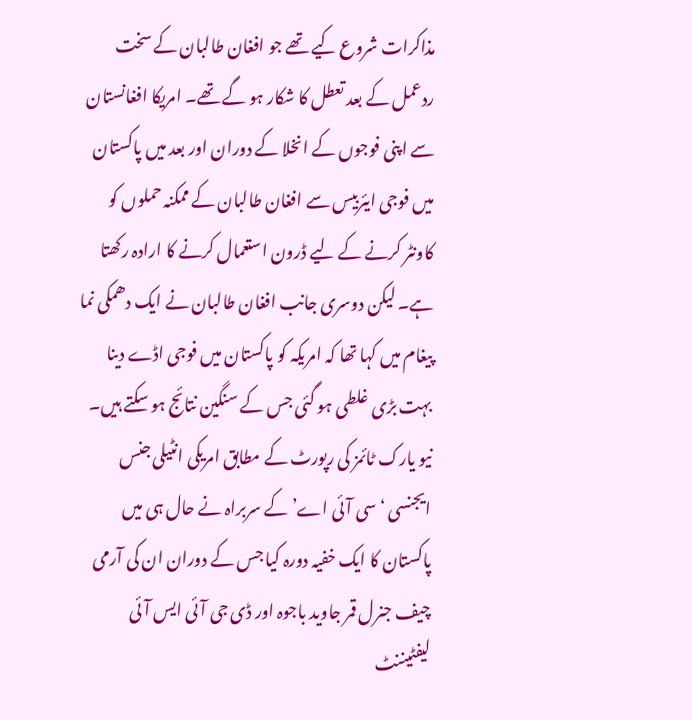مذاکرات شروع کیے تھے جو افغان طالبان کے سخت ردعمل کے بعد تعطل کا شکار ہو گے تھے۔ امریکا افغانستان سے اپنی فوجوں کے انخلا کے دوران اور بعد میں پاکستان میں فوجی ایئربیس سے افغان طالبان کے ممکنہ حملوں کو کاونٹر کرنے کے لیے ڈرون استعمال کرنے کا ارادہ رکھتا ہے۔ لیکن دوسری جانب افغان طالبان نے ایک دھمکی نما پیغام میں کہا تھا کہ امریکہ کو پاکستان میں فوجی اڈے دینا بہت بڑی غلطی ہو گئی جس کے سنگین نتائج ہو سکتے ہیں۔
نیو یارک ٹائمز کی رپورٹ کے مطابق امریکی انٹیلی جنس ایجنسی ‘سی آئی اے’ کے سربراہ نے حال ہی میں پاکستان کا ایک خفیہ دورہ کیا جس کے دوران ان کی آرمی چیف جنرل قمر جاوید باجوہ اور ڈی جی آئی ایس آئی لیفٹیننٹ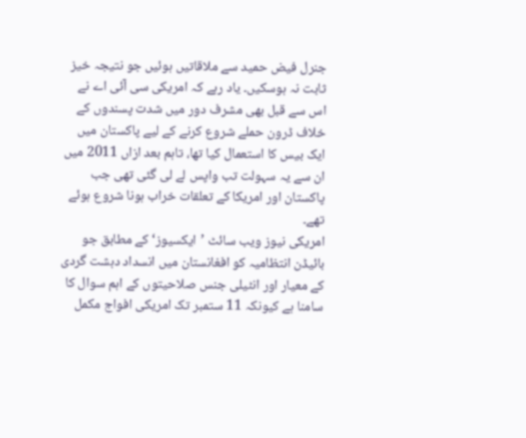جنرل فیض حمید سے ملاقاتیں ہوئیں جو نتیجہ خیز ثابت نہ ہوسکیں۔ یاد رہے کہ امریکی سی آئی اے نے اس سے قبل بھی مشرف دور میں شدت پسندوں کے خلاف ڈرون حملے شروع کرنے کے لیے پاکستان میں ایک بیس کا استعمال کیا تھا، تاہم بعد ازاں 2011 میں ان سے یہ سہولت تب واپس لے لی گئی تھی جب پاکستان اور امریکا کے تعلقات خراب ہونا شروع ہوئے تھے۔
امریکی نیوز ویب سائٹ ’ایکسیوز‘ کے مطابق جو بائیڈن انتظامیہ کو افغانستان میں انسداد دہشت گردی کے معیار اور انٹیلی جنس صلاحیتوں کے اہم سوال کا سامنا ہے کیونکہ 11 ستمبر تک امریکی افواج مکمل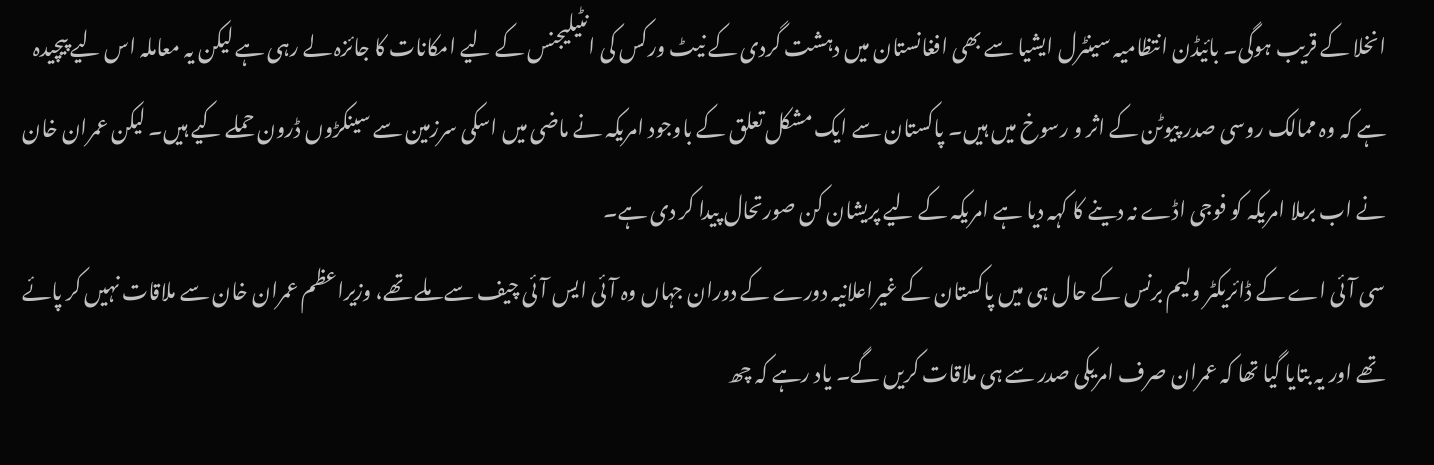انخلا کے قریب ہوگی۔ بائیڈن انتظامیہ سینٹرل ایشیا سے بھی افغانستان میں دہشت گردی کے نیٹ ورکس کی انٹیلیجنس کے لیے امکانات کا جائزہ لے رہی ہے لیکن یہ معاملہ اس لیے پیچیدہ ہے کہ وہ ممالک روسی صدر پیوٹن کے اثر و رسوخ میں ہیں۔ پاکستان سے ایک مشکل تعلق کے باوجود امریکہ نے ماضی میں اسکی سرزمین سے سینکڑوں ڈرون حملے کیے ہیں۔ لیکن عمران خان نے اب برملا امریکہ کو فوجی اڈے نہ دینے کا کہہ دیا ہے امریکہ کے لیے پریشان کن صورتحال پیدا کر دی ہے۔
سی آئی اے کے ڈائریکٹر ولیم برنس کے حال ہی میں پاکستان کے غیراعلانیہ دورے کے دوران جہاں وہ آئی ایس آئی چیف سے ملے تھے، وزیراعظم عمران خان سے ملاقات نہیں کر پائے تھے اور یہ بتایا گیا تھا کہ عمران صرف امریکی صدر سے ہی ملاقات کریں گے۔ یاد رہے کہ چھ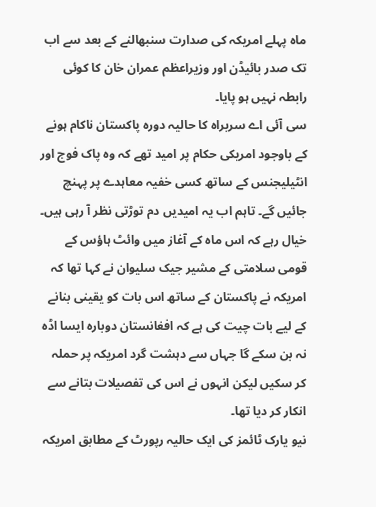ماہ پہلے امریکہ کی صدارت سنبھالنے کے بعد سے اب تک صدر بائیڈن اور وزیراعظم عمران خان کا کوئی رابطہ نہیں ہو پایا۔
سی آئی اے سربراہ کا حالیہ دورہ پاکستان ناکام ہونے کے باوجود امریکی حکام پر امید تھے کہ وہ پاک فوج اور انٹیلیجنس کے ساتھ کسی خفیہ معاہدے پر پہنچ جائیں گے۔ تاہم اب یہ امیدیں دم توڑتی نظر آ رہی ہیں۔ خیال رہے کہ اس ماہ کے آغاز میں وائٹ ہاؤس کے قومی سلامتی کے مشیر جیک سلیوان نے کہا تھا کہ امریکہ نے پاکستان کے ساتھ اس بات کو یقینی بنانے کے لیے بات چیت کی ہے کہ افغانستان دوبارہ ایسا اڈہ نہ بن سکے گا جہاں سے دہشت گرد امریکہ پر حملہ کر سکیں لیکن انہوں نے اس کی تفصیلات بتانے سے انکار کر دیا تھا۔
نیو یارک ٹائمز کی ایک حالیہ رپورٹ کے مطابق امریکہ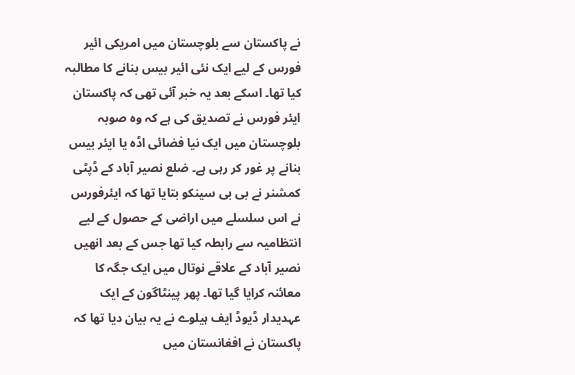نے پاکستان سے بلوچستان میں امریکی ائیر فورس کے لیے ایک نئی ائیر بیس بنانے کا مطالبہ کیا تھا۔ اسکے بعد یہ خبر آئی تھی کہ پاکستان ایئر فورس نے تصدیق کی ہے کہ وہ صوبہ بلوچستان میں ایک نیا فضائی اڈہ یا ایئر بیس بنانے پر غور کر رہی ہے۔ ضلع نصیر آباد کے ڈپٹی کمشنر نے بی بی سینکو بتایا تھا کہ ایئرفورس نے اس سلسلے میں اراضی کے حصول کے لیے انتظامیہ سے رابطہ کیا تھا جس کے بعد انھیں نصیر آباد کے علاقے نوتال میں ایک جگہ کا معائنہ کرایا گیا تھا۔ پھر پینٹاگون کے ایک عہدیدار ڈیوڈ ایف ہیلوے نے یہ بیان دیا تھا کہ پاکستان نے افغانستان میں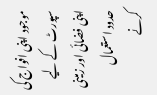موجود اپنی افواج کی سپورٹ کے لیے اپنی فضائی اور زمینی حدود استعمال کرنے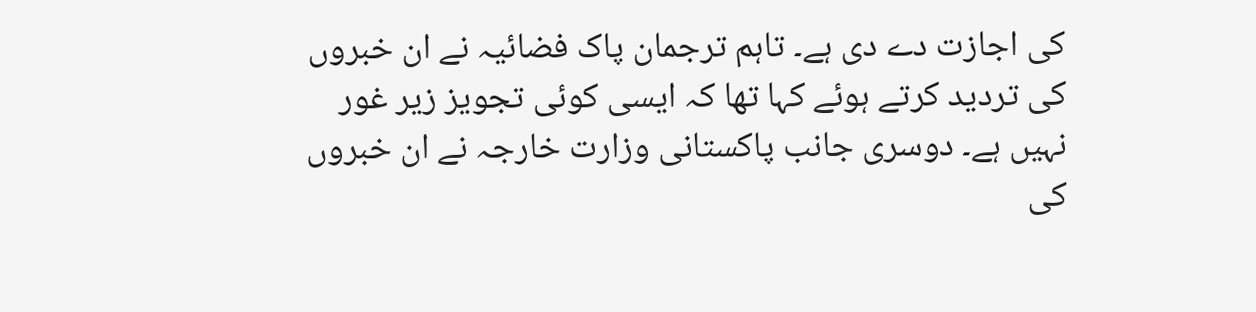کی اجازت دے دی ہے۔ تاہم ترجمان پاک فضائیہ نے ان خبروں کی تردید کرتے ہوئے کہا تھا کہ ایسی کوئی تجویز زیر غور نہیں ہے۔ دوسری جانب پاکستانی وزارت خارجہ نے ان خبروں کی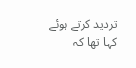تردید کرتے ہوئے کہا تھا کہ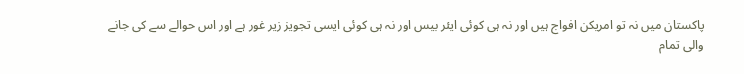پاکستان میں نہ تو امریکن افواج ہیں اور نہ ہی کوئی ایئر بیس اور نہ ہی کوئی ایسی تجویز زیر غور ہے اور اس حوالے سے کی جانے والی تمام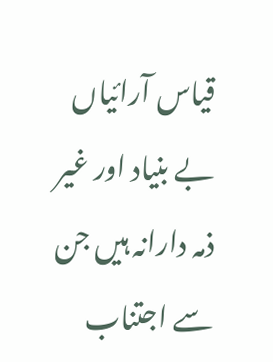قیاس آرائیاں بے بنیاد اور غیر ذمہ دارانہ ہیں جن سے اجتناب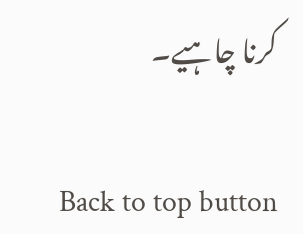کرنا چاہیے۔

Back to top button